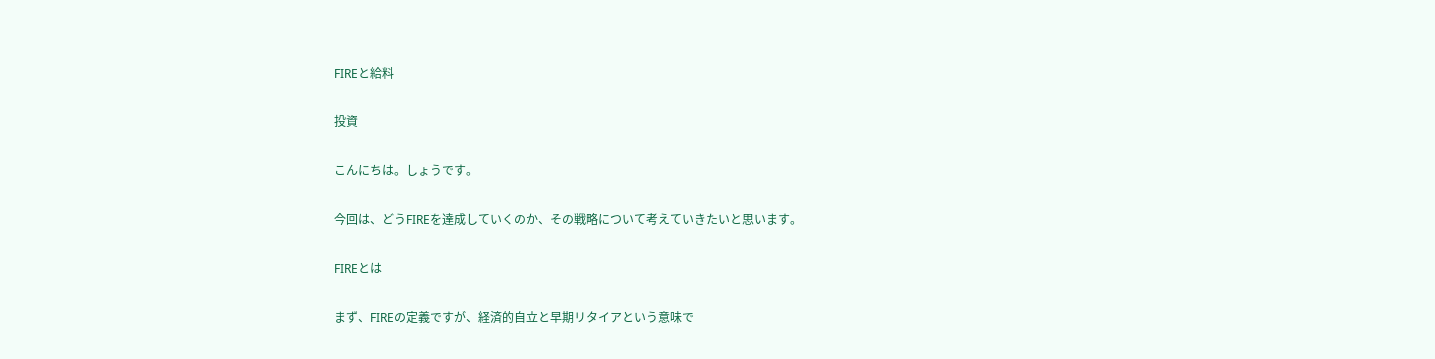FIREと給料

投資

こんにちは。しょうです。

今回は、どうFIREを達成していくのか、その戦略について考えていきたいと思います。

FIREとは

まず、FIREの定義ですが、経済的自立と早期リタイアという意味で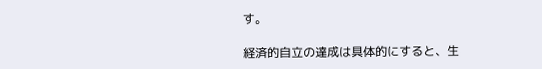す。

経済的自立の達成は具体的にすると、生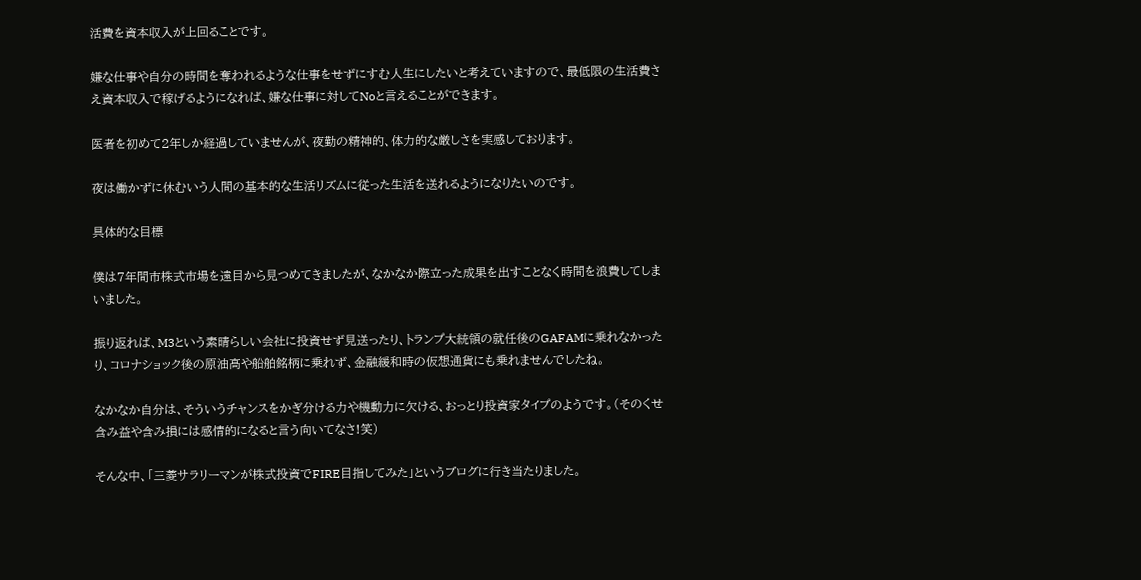活費を資本収入が上回ることです。

嫌な仕事や自分の時間を奪われるような仕事をせずにすむ人生にしたいと考えていますので、最低限の生活費さえ資本収入で稼げるようになれば、嫌な仕事に対してNoと言えることができます。

医者を初めて2年しか経過していませんが、夜勤の精神的、体力的な厳しさを実感しております。

夜は働かずに休むいう人間の基本的な生活リズムに従った生活を送れるようになりたいのです。

具体的な目標

僕は7年間市株式市場を遠目から見つめてきましたが、なかなか際立った成果を出すことなく時間を浪費してしまいました。

振り返れば、M3という素晴らしい会社に投資せず見送ったり、トランプ大統領の就任後のGAFAMに乗れなかったり、コロナショック後の原油高や船舶銘柄に乗れず、金融緩和時の仮想通貨にも乗れませんでしたね。

なかなか自分は、そういうチャンスをかぎ分ける力や機動力に欠ける、おっとり投資家タイプのようです。(そのくせ含み益や含み損には感情的になると言う向いてなさ!笑)

そんな中、「三菱サラリーマンが株式投資でFIRE目指してみた」というブログに行き当たりました。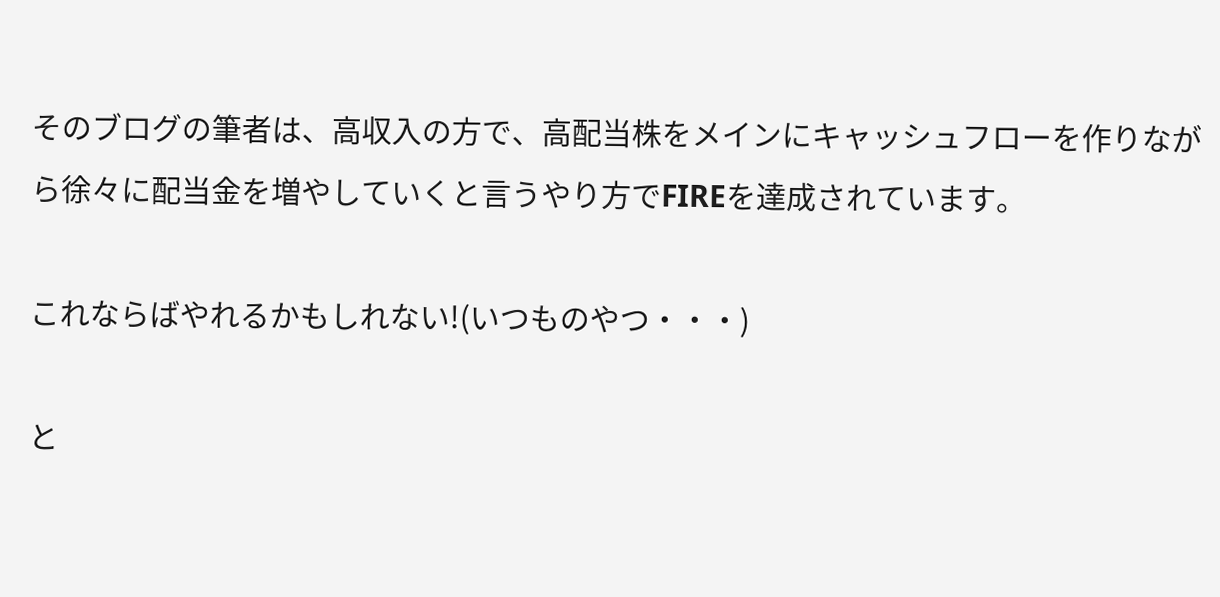そのブログの筆者は、高収入の方で、高配当株をメインにキャッシュフローを作りながら徐々に配当金を増やしていくと言うやり方でFIREを達成されています。

これならばやれるかもしれない!(いつものやつ・・・)

と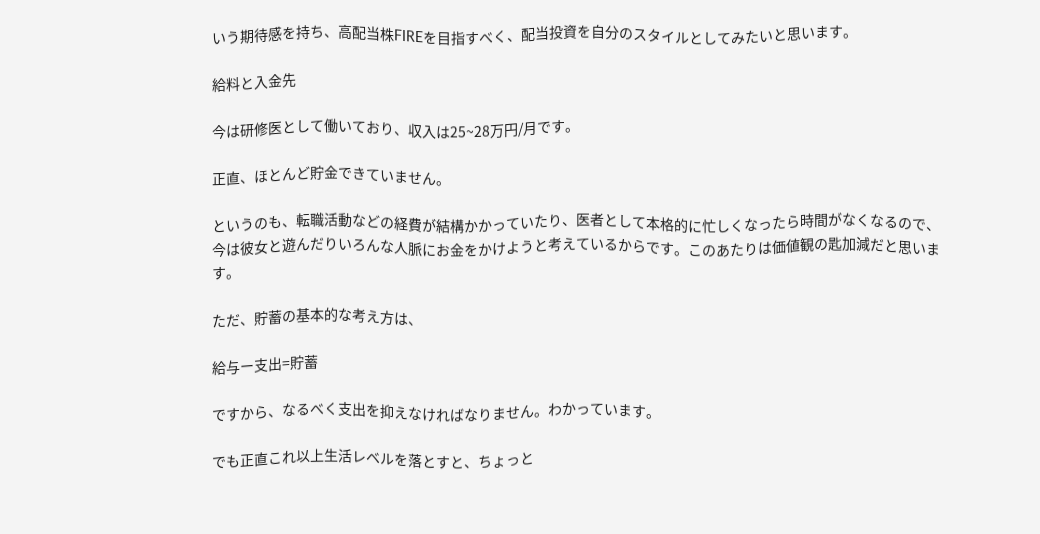いう期待感を持ち、高配当株FIREを目指すべく、配当投資を自分のスタイルとしてみたいと思います。

給料と入金先

今は研修医として働いており、収入は25~28万円/月です。

正直、ほとんど貯金できていません。

というのも、転職活動などの経費が結構かかっていたり、医者として本格的に忙しくなったら時間がなくなるので、今は彼女と遊んだりいろんな人脈にお金をかけようと考えているからです。このあたりは価値観の匙加減だと思います。

ただ、貯蓄の基本的な考え方は、

給与ー支出=貯蓄

ですから、なるべく支出を抑えなければなりません。わかっています。

でも正直これ以上生活レベルを落とすと、ちょっと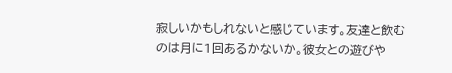寂しいかもしれないと感じています。友達と飲むのは月に1回あるかないか。彼女との遊びや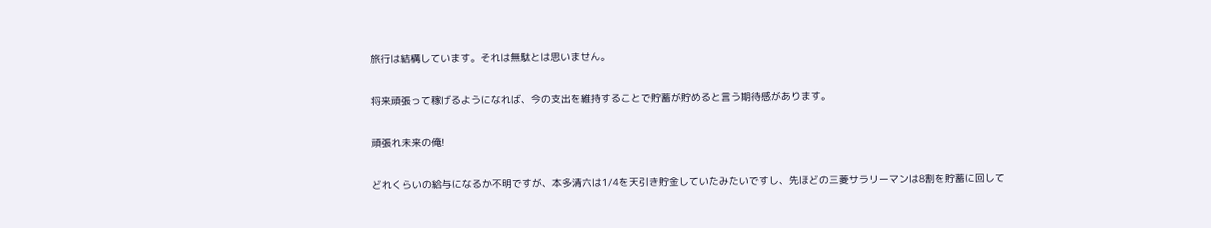旅行は結構しています。それは無駄とは思いません。

将来頑張って稼げるようになれば、今の支出を維持することで貯蓄が貯めると言う期待感があります。

頑張れ未来の俺!

どれくらいの給与になるか不明ですが、本多清六は1/4を天引き貯金していたみたいですし、先ほどの三菱サラリーマンは8割を貯蓄に回して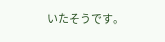いたそうです。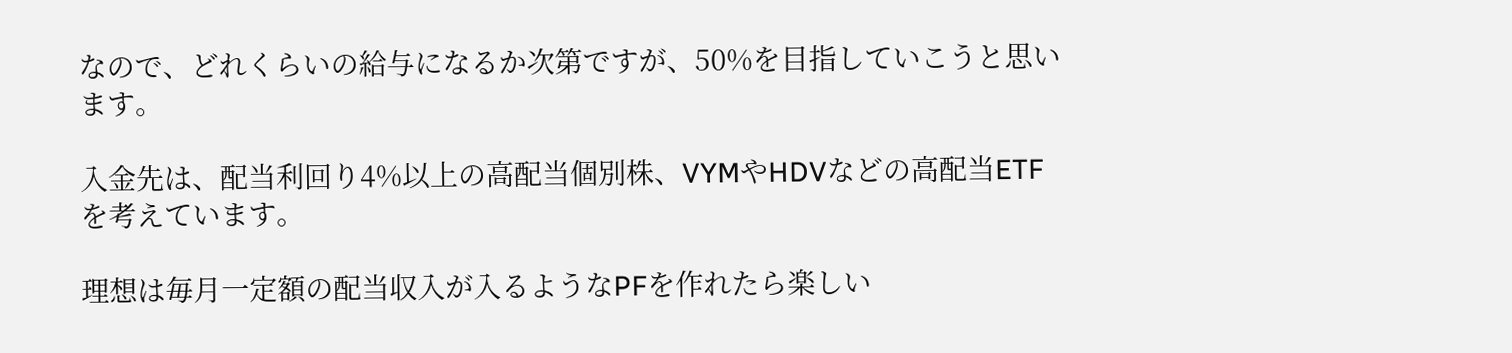なので、どれくらいの給与になるか次第ですが、50%を目指していこうと思います。

入金先は、配当利回り4%以上の高配当個別株、VYMやHDVなどの高配当ETFを考えています。

理想は毎月一定額の配当収入が入るようなPFを作れたら楽しい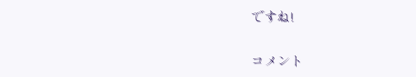ですね!

コメント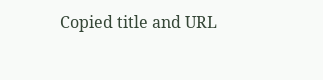Copied title and URL